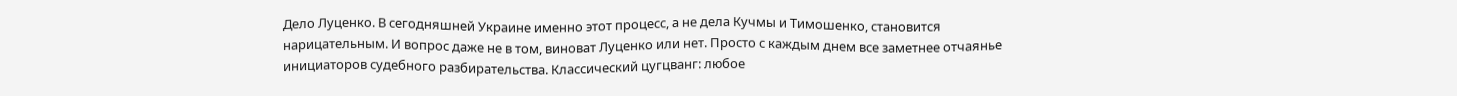Дело Луценко. В сегодняшней Украине именно этот процесс, а не дела Кучмы и Тимошенко, становится нарицательным. И вопрос даже не в том, виноват Луценко или нет. Просто с каждым днем все заметнее отчаянье инициаторов судебного разбирательства. Классический цугцванг: любое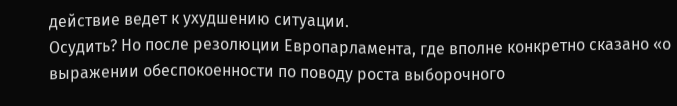действие ведет к ухудшению ситуации.
Осудить? Но после резолюции Европарламента, где вполне конкретно сказано «о выражении обеспокоенности по поводу роста выборочного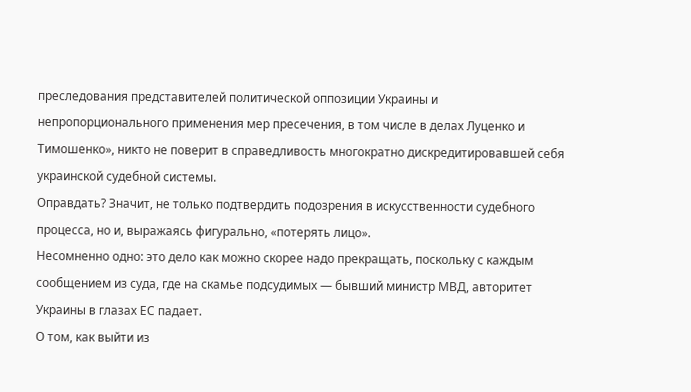преследования представителей политической оппозиции Украины и непропорционального применения мер пресечения, в том числе в делах Луценко и Тимошенко», никто не поверит в справедливость многократно дискредитировавшей себя украинской судебной системы.
Оправдать? Значит, не только подтвердить подозрения в искусственности судебного процесса, но и, выражаясь фигурально, «потерять лицо».
Несомненно одно: это дело как можно скорее надо прекращать, поскольку с каждым сообщением из суда, где на скамье подсудимых — бывший министр МВД, авторитет Украины в глазах ЕС падает.
О том, как выйти из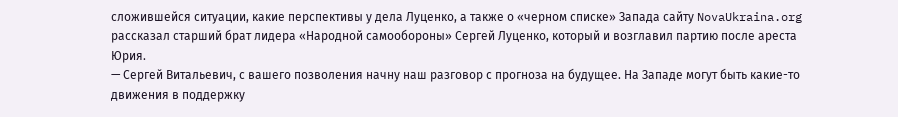сложившейся ситуации, какие перспективы у дела Луценко, а также о «черном списке» Запада сайту NovaUkraina.org рассказал старший брат лидера «Народной самообороны» Сергей Луценко, который и возглавил партию после ареста Юрия.
— Сергей Витальевич, с вашего позволения начну наш разговор с прогноза на будущее. На Западе могут быть какие-то движения в поддержку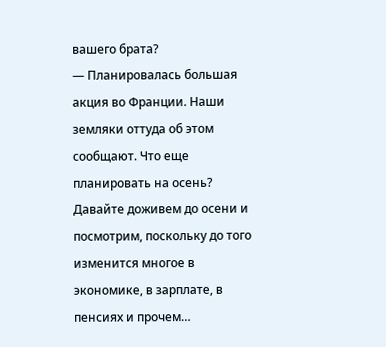вашего брата?
— Планировалась большая акция во Франции. Наши земляки оттуда об этом сообщают. Что еще планировать на осень? Давайте доживем до осени и посмотрим, поскольку до того изменится многое в экономике, в зарплате, в пенсиях и прочем…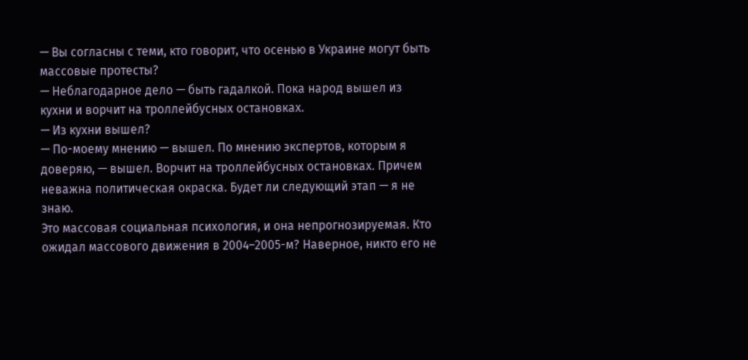— Вы согласны с теми, кто говорит, что осенью в Украине могут быть массовые протесты?
— Неблагодарное дело — быть гадалкой. Пока народ вышел из кухни и ворчит на троллейбусных остановках.
— Из кухни вышел?
— По-моему мнению — вышел. По мнению экспертов, которым я доверяю, — вышел. Ворчит на троллейбусных остановках. Причем неважна политическая окраска. Будет ли следующий этап — я не знаю.
Это массовая социальная психология, и она непрогнозируемая. Кто ожидал массового движения в 2004–2005-м? Наверное, никто его не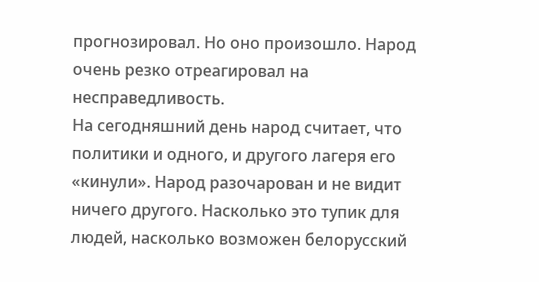прогнозировал. Но оно произошло. Народ очень резко отреагировал на несправедливость.
На сегодняшний день народ считает, что политики и одного, и другого лагеря его «кинули». Народ разочарован и не видит ничего другого. Насколько это тупик для людей, насколько возможен белорусский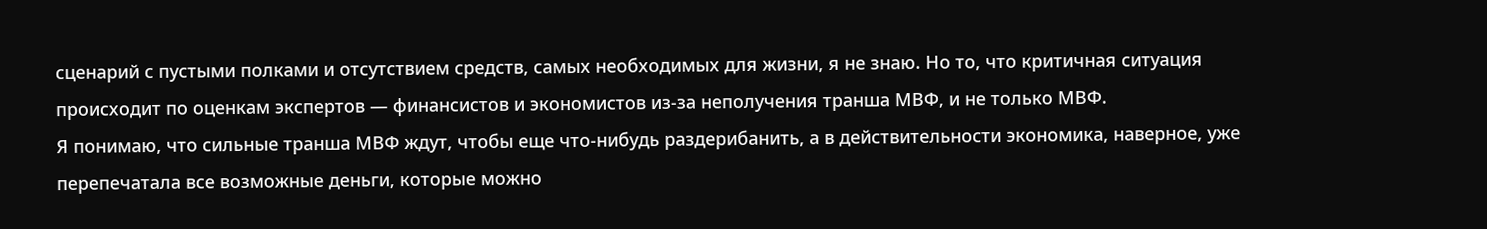сценарий с пустыми полками и отсутствием средств, самых необходимых для жизни, я не знаю. Но то, что критичная ситуация происходит по оценкам экспертов — финансистов и экономистов из-за неполучения транша МВФ, и не только МВФ.
Я понимаю, что сильные транша МВФ ждут, чтобы еще что-нибудь раздерибанить, а в действительности экономика, наверное, уже перепечатала все возможные деньги, которые можно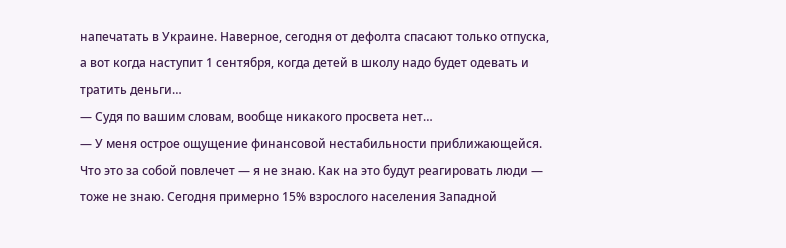напечатать в Украине. Наверное, сегодня от дефолта спасают только отпуска, а вот когда наступит 1 сентября, когда детей в школу надо будет одевать и тратить деньги…
— Судя по вашим словам, вообще никакого просвета нет…
— У меня острое ощущение финансовой нестабильности приближающейся. Что это за собой повлечет — я не знаю. Как на это будут реагировать люди — тоже не знаю. Сегодня примерно 15% взрослого населения Западной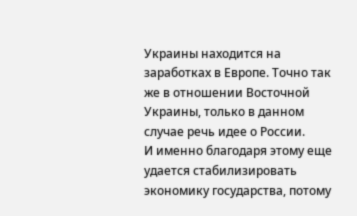Украины находится на заработках в Европе. Точно так же в отношении Восточной Украины, только в данном случае речь идее о России.
И именно благодаря этому еще удается стабилизировать экономику государства, потому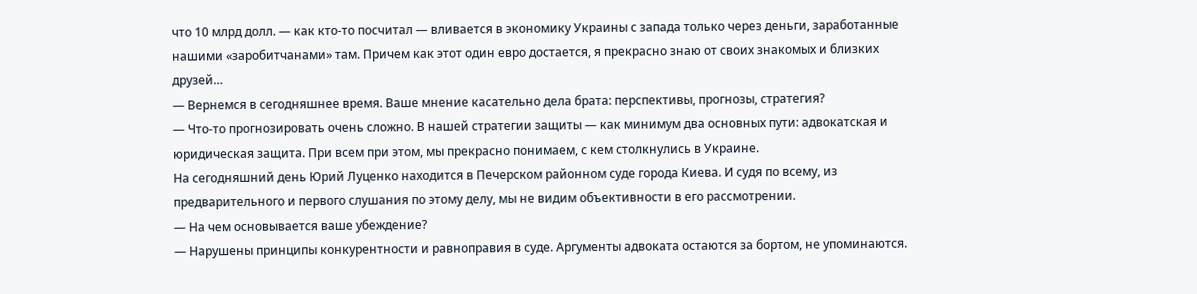что 10 млрд долл. — как кто-то посчитал — вливается в экономику Украины с запада только через деньги, заработанные нашими «заробитчанами» там. Причем как этот один евро достается, я прекрасно знаю от своих знакомых и близких друзей…
— Вернемся в сегодняшнее время. Ваше мнение касательно дела брата: перспективы, прогнозы, стратегия?
— Что-то прогнозировать очень сложно. В нашей стратегии защиты — как минимум два основных пути: адвокатская и юридическая защита. При всем при этом, мы прекрасно понимаем, с кем столкнулись в Украине.
На сегодняшний день Юрий Луценко находится в Печерском районном суде города Киева. И судя по всему, из предварительного и первого слушания по этому делу, мы не видим объективности в его рассмотрении.
— На чем основывается ваше убеждение?
— Нарушены принципы конкурентности и равноправия в суде. Аргументы адвоката остаются за бортом, не упоминаются.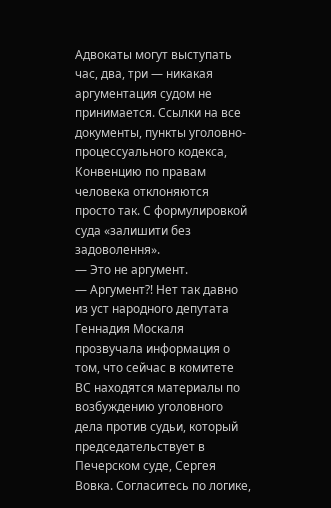Адвокаты могут выступать час, два, три — никакая аргументация судом не принимается. Ссылки на все документы, пункты уголовно-процессуального кодекса, Конвенцию по правам человека отклоняются просто так. С формулировкой суда «залишити без задоволення».
— Это не аргумент.
— Аргумент?! Нет так давно из уст народного депутата Геннадия Москаля прозвучала информация о том, что сейчас в комитете ВС находятся материалы по возбуждению уголовного дела против судьи, который председательствует в Печерском суде, Сергея Вовка. Согласитесь по логике,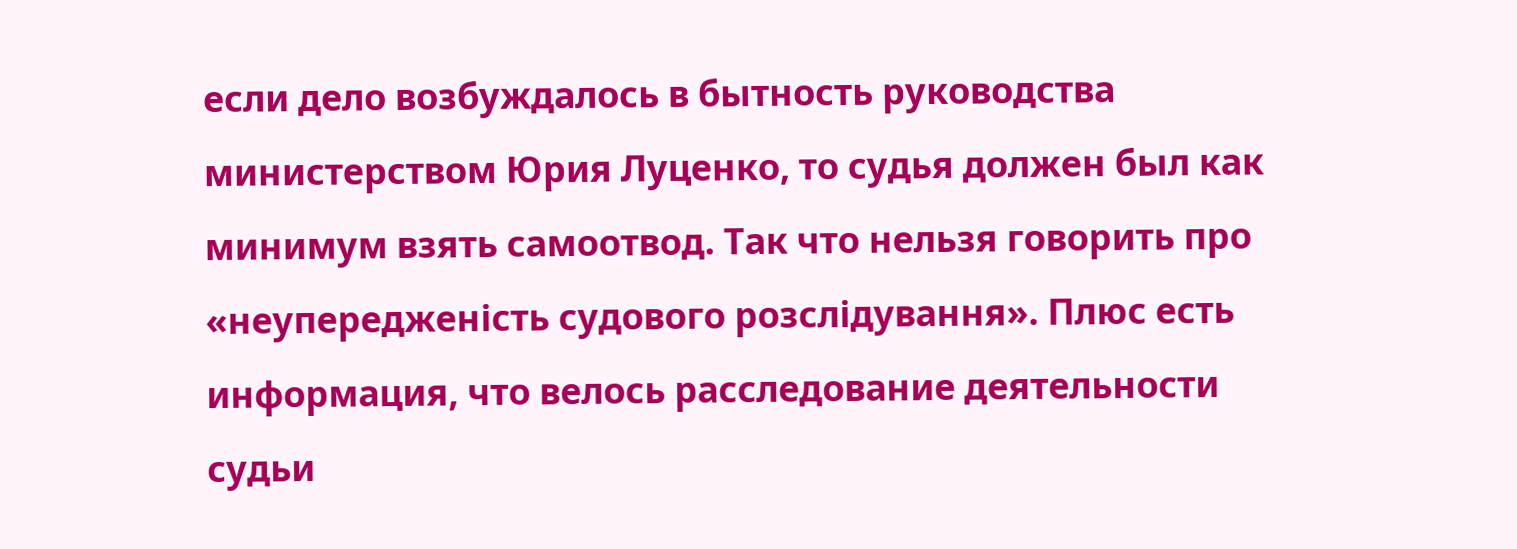если дело возбуждалось в бытность руководства министерством Юрия Луценко, то судья должен был как минимум взять самоотвод. Так что нельзя говорить про «неупередженість судового розслідування». Плюс есть информация, что велось расследование деятельности судьи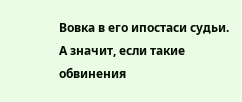Вовка в его ипостаси судьи. А значит, если такие обвинения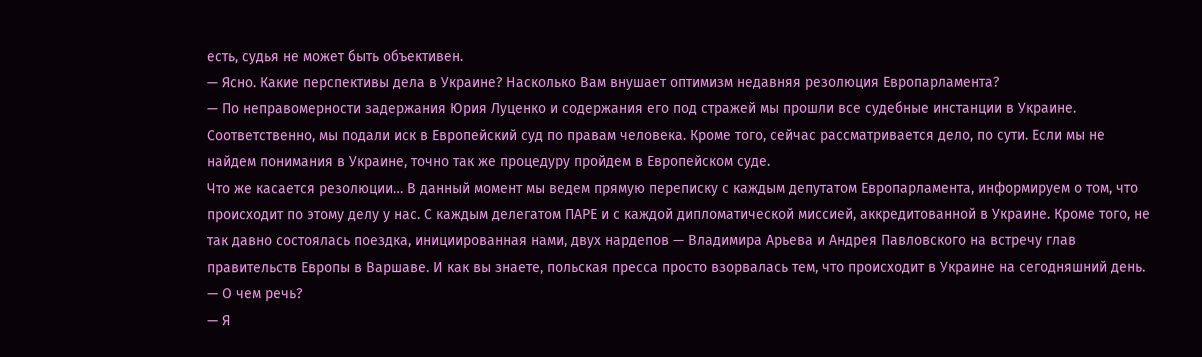есть, судья не может быть объективен.
— Ясно. Какие перспективы дела в Украине? Насколько Вам внушает оптимизм недавняя резолюция Европарламента?
— По неправомерности задержания Юрия Луценко и содержания его под стражей мы прошли все судебные инстанции в Украине. Соответственно, мы подали иск в Европейский суд по правам человека. Кроме того, сейчас рассматривается дело, по сути. Если мы не найдем понимания в Украине, точно так же процедуру пройдем в Европейском суде.
Что же касается резолюции… В данный момент мы ведем прямую переписку с каждым депутатом Европарламента, информируем о том, что происходит по этому делу у нас. С каждым делегатом ПАРЕ и с каждой дипломатической миссией, аккредитованной в Украине. Кроме того, не так давно состоялась поездка, инициированная нами, двух нардепов — Владимира Арьева и Андрея Павловского на встречу глав правительств Европы в Варшаве. И как вы знаете, польская пресса просто взорвалась тем, что происходит в Украине на сегодняшний день.
— О чем речь?
— Я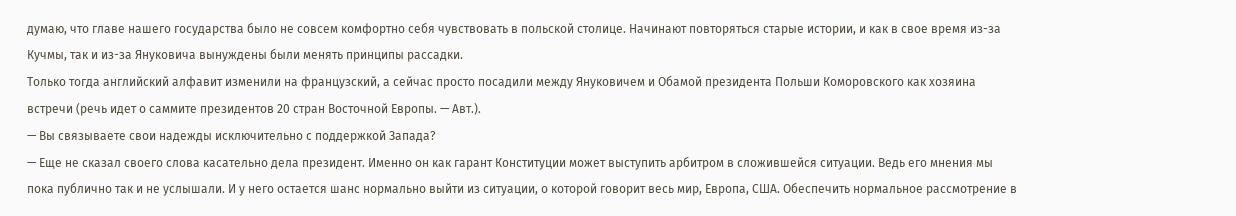думаю, что главе нашего государства было не совсем комфортно себя чувствовать в польской столице. Начинают повторяться старые истории, и как в свое время из-за Кучмы, так и из-за Януковича вынуждены были менять принципы рассадки.
Только тогда английский алфавит изменили на французский, а сейчас просто посадили между Януковичем и Обамой президента Польши Коморовского как хозяина встречи (речь идет о саммите президентов 20 стран Восточной Европы. — Авт.).
— Вы связываете свои надежды исключительно с поддержкой Запада?
— Еще не сказал своего слова касательно дела президент. Именно он как гарант Конституции может выступить арбитром в сложившейся ситуации. Ведь его мнения мы пока публично так и не услышали. И у него остается шанс нормально выйти из ситуации, о которой говорит весь мир, Европа, США. Обеспечить нормальное рассмотрение в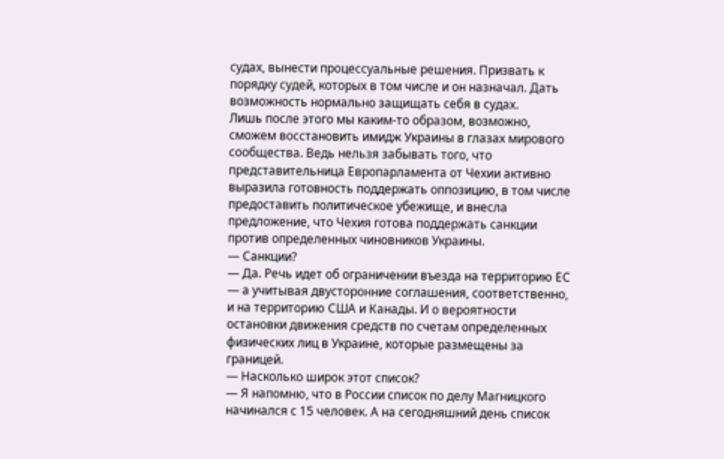судах, вынести процессуальные решения. Призвать к порядку судей, которых в том числе и он назначал. Дать возможность нормально защищать себя в судах.
Лишь после этого мы каким-то образом, возможно, сможем восстановить имидж Украины в глазах мирового сообщества. Ведь нельзя забывать того, что представительница Европарламента от Чехии активно выразила готовность поддержать оппозицию, в том числе предоставить политическое убежище, и внесла предложение, что Чехия готова поддержать санкции против определенных чиновников Украины.
— Санкции?
— Да. Речь идет об ограничении въезда на территорию ЕС — а учитывая двусторонние соглашения, соответственно, и на территорию США и Канады. И о вероятности остановки движения средств по счетам определенных физических лиц в Украине, которые размещены за границей.
— Насколько широк этот список?
— Я напомню, что в России список по делу Магницкого начинался с 15 человек. А на сегодняшний день список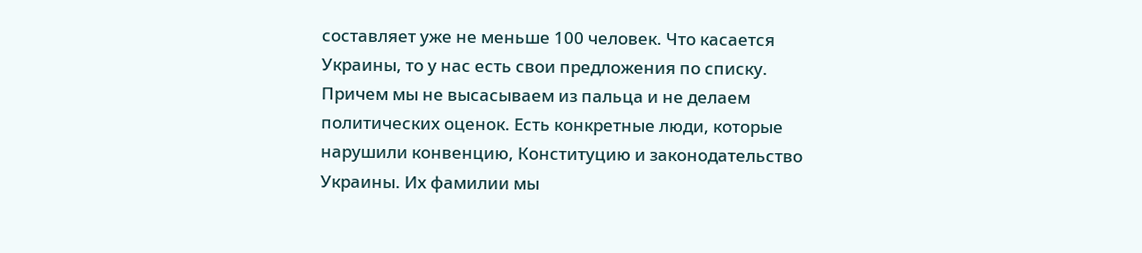составляет уже не меньше 100 человек. Что касается Украины, то у нас есть свои предложения по списку. Причем мы не высасываем из пальца и не делаем политических оценок. Есть конкретные люди, которые нарушили конвенцию, Конституцию и законодательство Украины. Их фамилии мы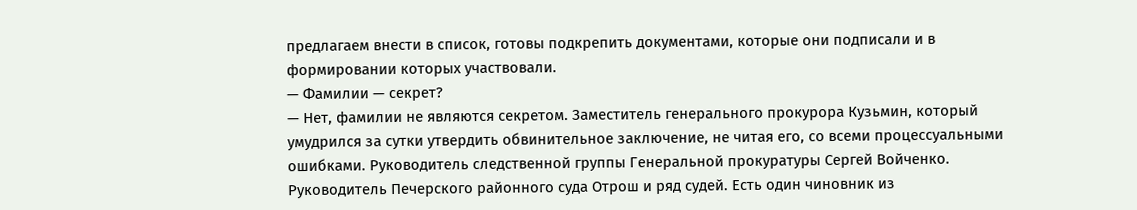предлагаем внести в список, готовы подкрепить документами, которые они подписали и в формировании которых участвовали.
— Фамилии — секрет?
— Нет, фамилии не являются секретом. Заместитель генерального прокурора Кузьмин, который умудрился за сутки утвердить обвинительное заключение, не читая его, со всеми процессуальными ошибками. Руководитель следственной группы Генеральной прокуратуры Сергей Войченко. Руководитель Печерского районного суда Отрош и ряд судей. Есть один чиновник из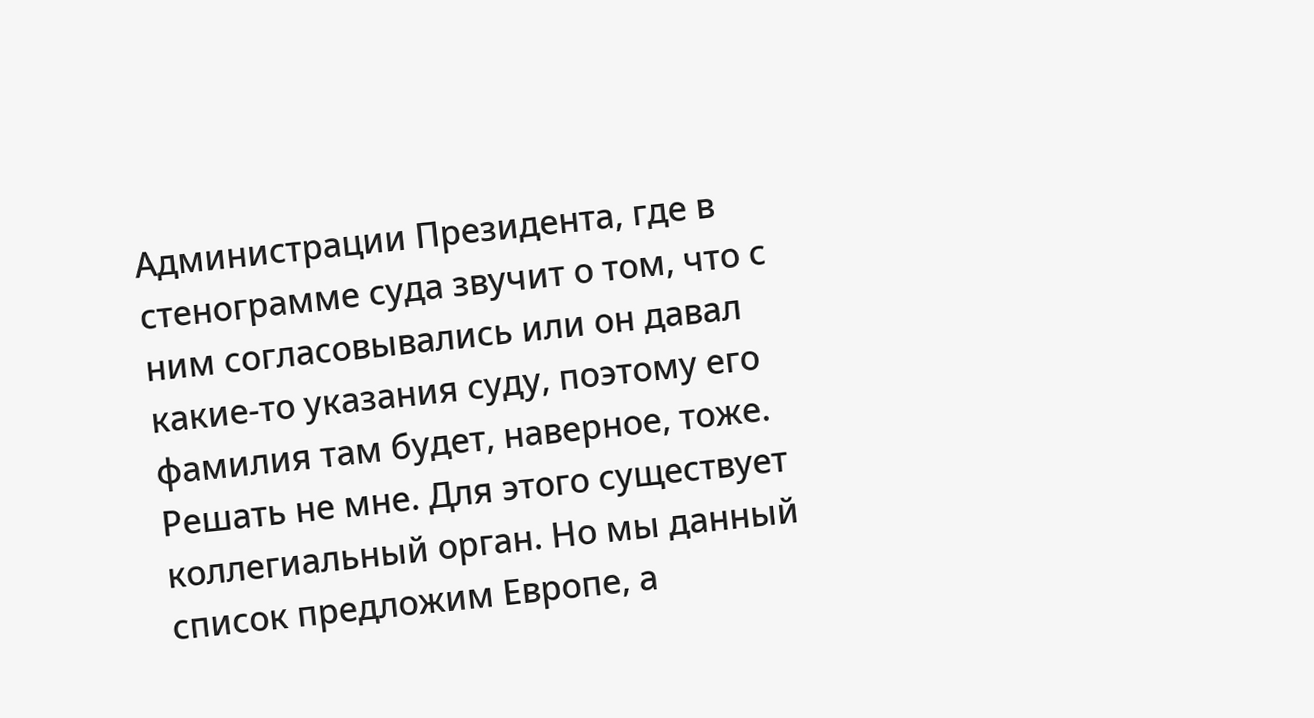Администрации Президента, где в стенограмме суда звучит о том, что с ним согласовывались или он давал какие-то указания суду, поэтому его фамилия там будет, наверное, тоже. Решать не мне. Для этого существует коллегиальный орган. Но мы данный список предложим Европе, а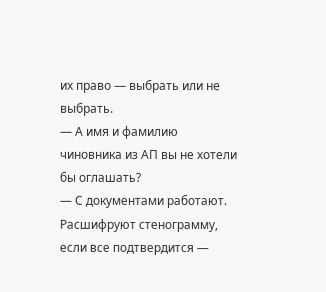их право — выбрать или не выбрать.
— А имя и фамилию чиновника из АП вы не хотели бы оглашать?
— С документами работают. Расшифруют стенограмму, если все подтвердится —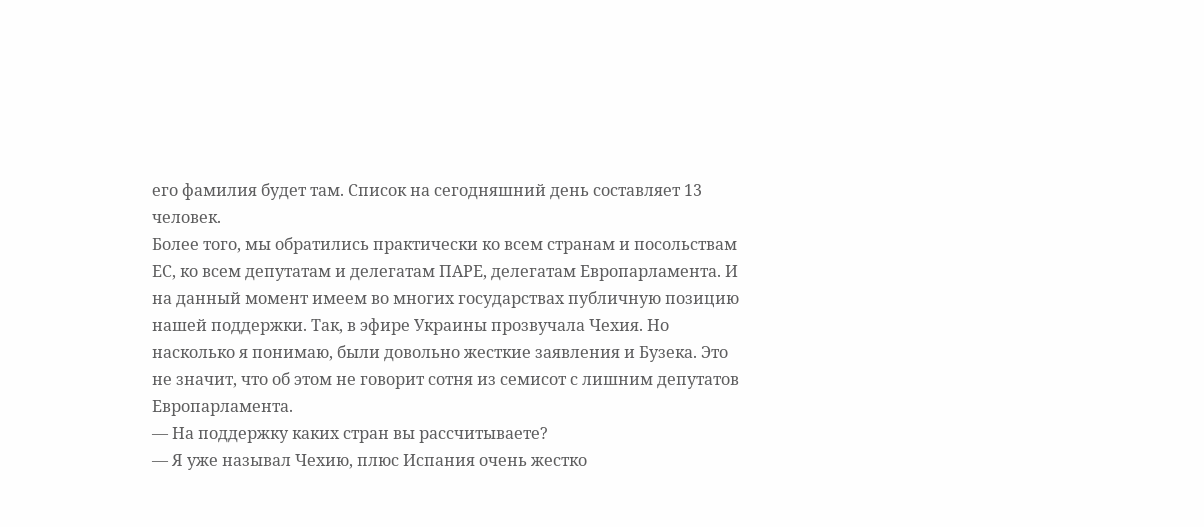его фамилия будет там. Список на сегодняшний день составляет 13 человек.
Более того, мы обратились практически ко всем странам и посольствам ЕС, ко всем депутатам и делегатам ПАРЕ, делегатам Европарламента. И на данный момент имеем во многих государствах публичную позицию нашей поддержки. Так, в эфире Украины прозвучала Чехия. Но насколько я понимаю, были довольно жесткие заявления и Бузека. Это не значит, что об этом не говорит сотня из семисот с лишним депутатов Европарламента.
— На поддержку каких стран вы рассчитываете?
— Я уже называл Чехию, плюс Испания очень жестко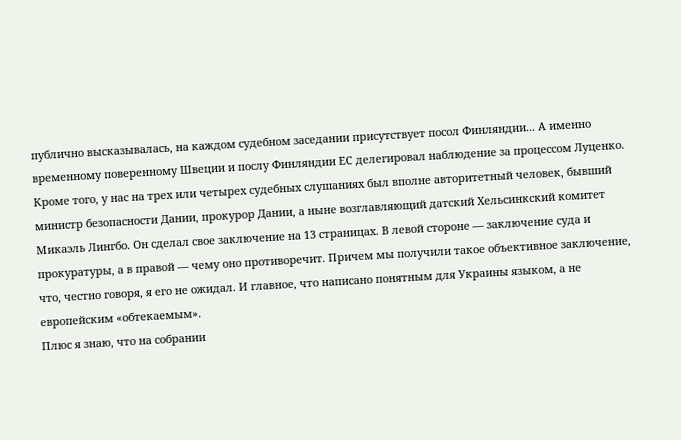публично высказывалась, на каждом судебном заседании присутствует посол Финляндии... А именно временному поверенному Швеции и послу Финляндии ЕС делегировал наблюдение за процессом Луценко. Кроме того, у нас на трех или четырех судебных слушаниях был вполне авторитетный человек, бывший министр безопасности Дании, прокурор Дании, а ныне возглавляющий датский Хельсинкский комитет Микаэль Лингбо. Он сделал свое заключение на 13 страницах. В левой стороне — заключение суда и прокуратуры, а в правой — чему оно противоречит. Причем мы получили такое объективное заключение, что, честно говоря, я его не ожидал. И главное, что написано понятным для Украины языком, а не европейским «обтекаемым».
Плюс я знаю, что на собрании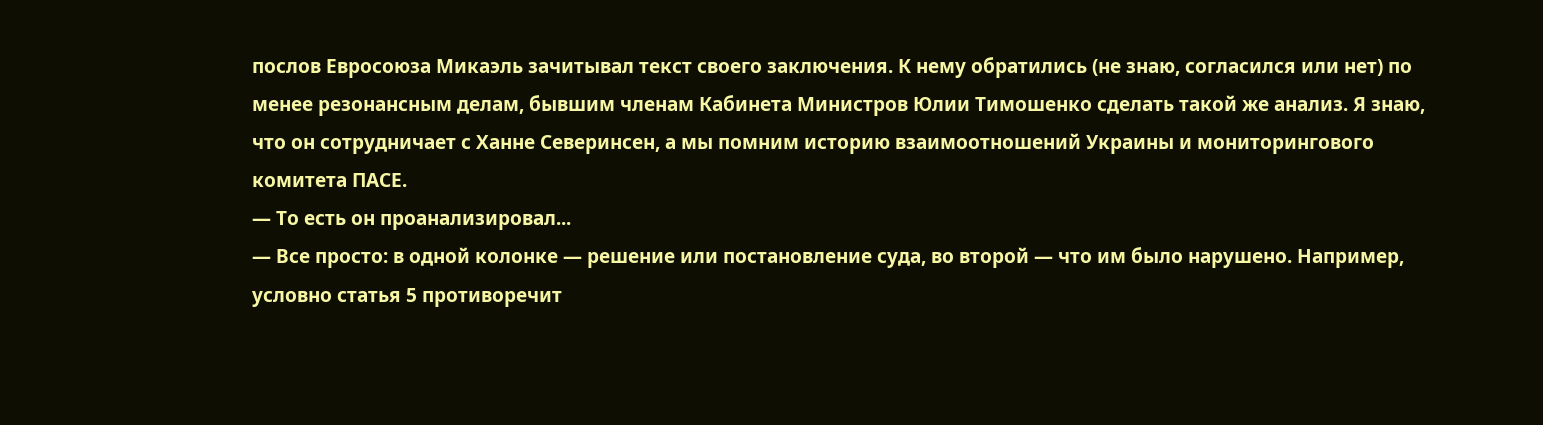послов Евросоюза Микаэль зачитывал текст своего заключения. К нему обратились (не знаю, согласился или нет) по менее резонансным делам, бывшим членам Кабинета Министров Юлии Тимошенко сделать такой же анализ. Я знаю, что он сотрудничает с Ханне Северинсен, а мы помним историю взаимоотношений Украины и мониторингового комитета ПАСЕ.
— То есть он проанализировал...
— Все просто: в одной колонке — решение или постановление суда, во второй — что им было нарушено. Например, условно статья 5 противоречит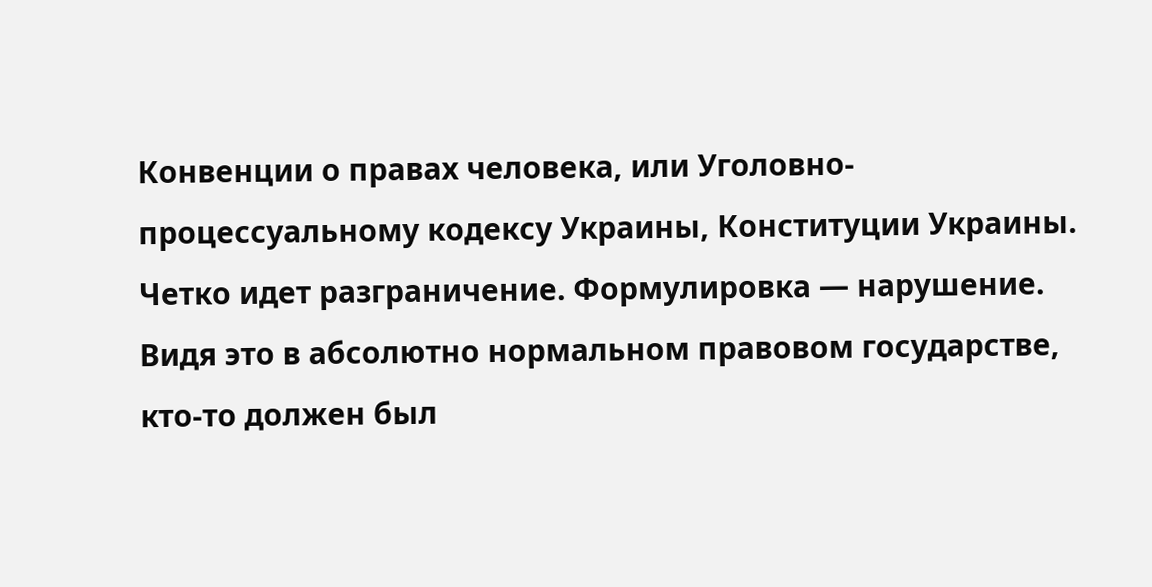Конвенции о правах человека, или Уголовно-процессуальному кодексу Украины, Конституции Украины.
Четко идет разграничение. Формулировка — нарушение. Видя это в абсолютно нормальном правовом государстве, кто-то должен был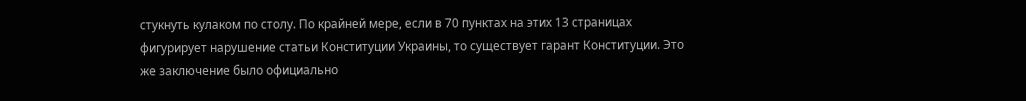стукнуть кулаком по столу. По крайней мере, если в 70 пунктах на этих 13 страницах фигурирует нарушение статьи Конституции Украины, то существует гарант Конституции. Это же заключение было официально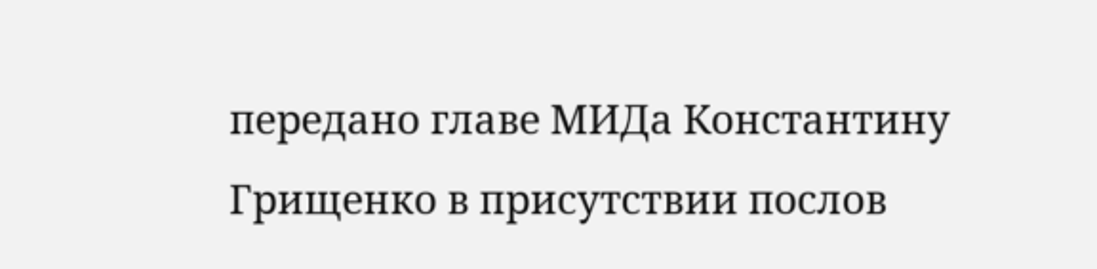передано главе МИДа Константину Грищенко в присутствии послов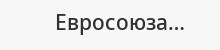Евросоюза…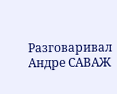Разговаривал Андре САВАЖ